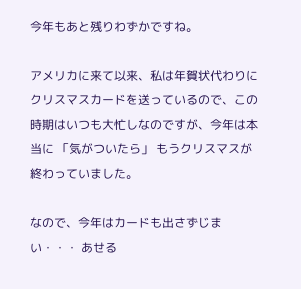今年もあと残りわずかですね。

アメリカに来て以来、私は年賀状代わりにクリスマスカードを送っているので、この時期はいつも大忙しなのですが、今年は本当に 「気がついたら」 もうクリスマスが終わっていました。

なので、今年はカードも出さずじまい・・・ あせる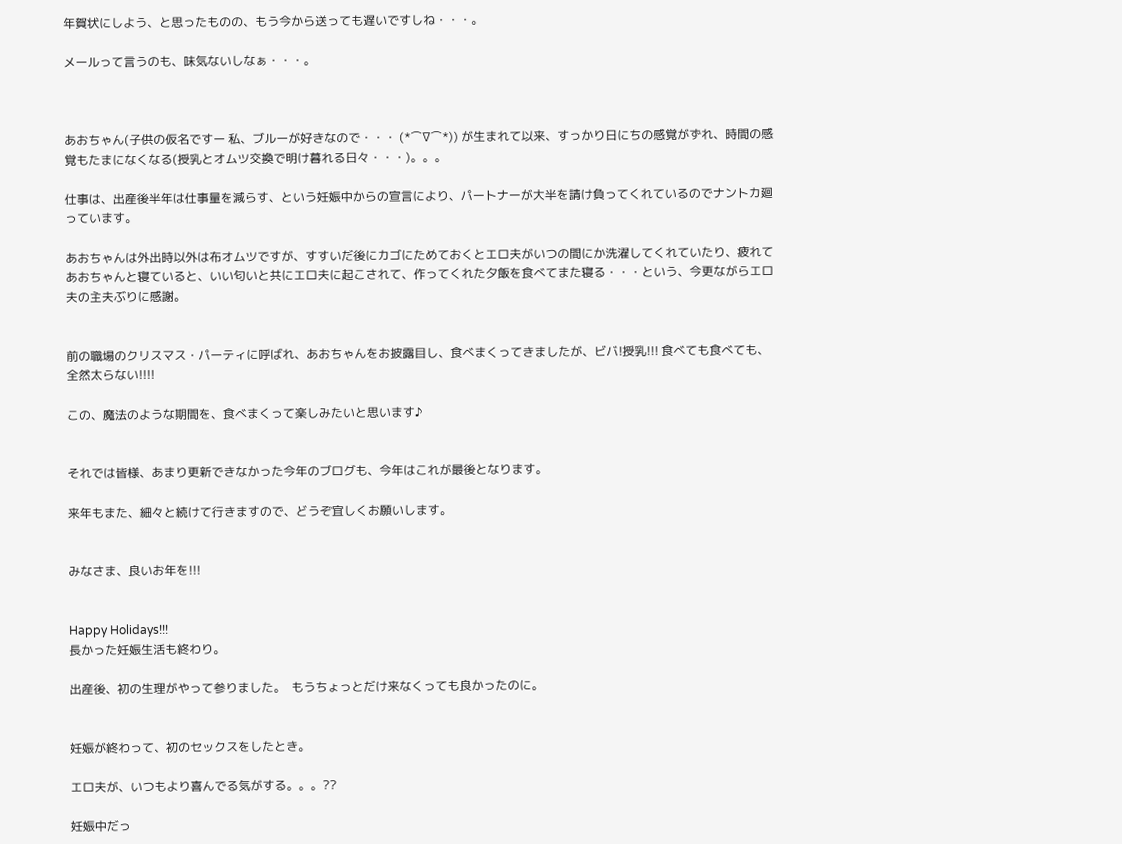年賀状にしよう、と思ったものの、もう今から送っても遅いですしね・・・。

メールって言うのも、味気ないしなぁ・・・。



あおちゃん(子供の仮名ですー 私、ブルーが好きなので・・・ (*⌒∇⌒*)) が生まれて以来、すっかり日にちの感覚がずれ、時間の感覚もたまになくなる(授乳とオムツ交換で明け暮れる日々・・・)。。。

仕事は、出産後半年は仕事量を減らす、という妊娠中からの宣言により、パートナーが大半を請け負ってくれているのでナントカ廻っています。

あおちゃんは外出時以外は布オムツですが、すすいだ後にカゴにためておくとエロ夫がいつの間にか洗濯してくれていたり、疲れてあおちゃんと寝ていると、いい匂いと共にエロ夫に起こされて、作ってくれた夕飯を食べてまた寝る・・・という、今更ながらエロ夫の主夫ぶりに感謝。


前の職場のクリスマス・パーティに呼ばれ、あおちゃんをお披露目し、食べまくってきましたが、ビバ!授乳!!! 食べても食べても、全然太らない!!!!

この、魔法のような期間を、食べまくって楽しみたいと思います♪


それでは皆様、あまり更新できなかった今年のブログも、今年はこれが最後となります。

来年もまた、細々と続けて行きますので、どうぞ宜しくお願いします。


みなさま、良いお年を!!!


Happy Holidays!!!
長かった妊娠生活も終わり。

出産後、初の生理がやって参りました。  もうちょっとだけ来なくっても良かったのに。


妊娠が終わって、初のセックスをしたとき。

エロ夫が、いつもより喜んでる気がする。。。??

妊娠中だっ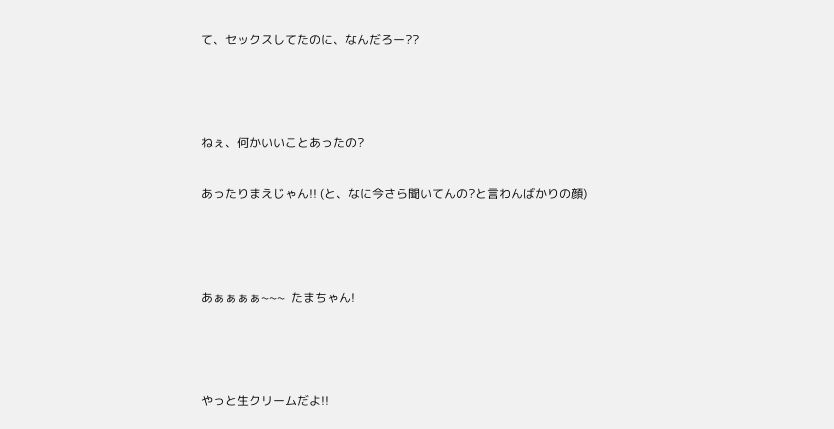て、セックスしてたのに、なんだろー??



ねぇ、何かいいことあったの?

あったりまえじゃん!! (と、なに今さら聞いてんの?と言わんばかりの顔)



あぁぁぁぁ~~~  たまちゃん!



やっと生クリームだよ!!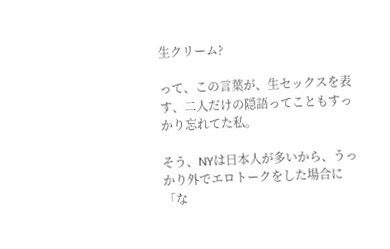生クリーム?

って、この言葉が、生セックスを表す、二人だけの隠語ってこともすっかり忘れてた私。

そう、NYは日本人が多いから、うっかり外でエロトークをした場合に 「な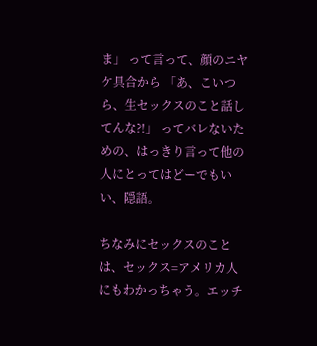ま」 って言って、顔のニヤケ具合から 「あ、こいつら、生セックスのこと話してんな?!」 ってバレないための、はっきり言って他の人にとってはどーでもいい、隠語。

ちなみにセックスのことは、セックス=アメリカ人にもわかっちゃう。エッチ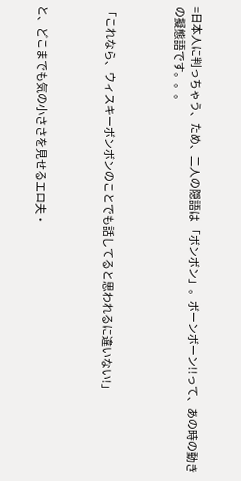=日本人に判っちゃう、ため、二人の隠語は 「ボンボン」。ボーンボーン!!って、あの時の動きの擬態語です。。。



「これなら、ウィスキーボンボンのことでも話してると思われるに違いない!」



と、どこまでも気の小ささを見せるエロ夫・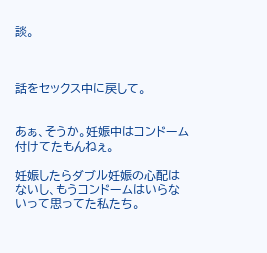談。



話をセックス中に戻して。


あぁ、そうか。妊娠中はコンドーム付けてたもんねぇ。

妊娠したらダブル妊娠の心配はないし、もうコンドームはいらないって思ってた私たち。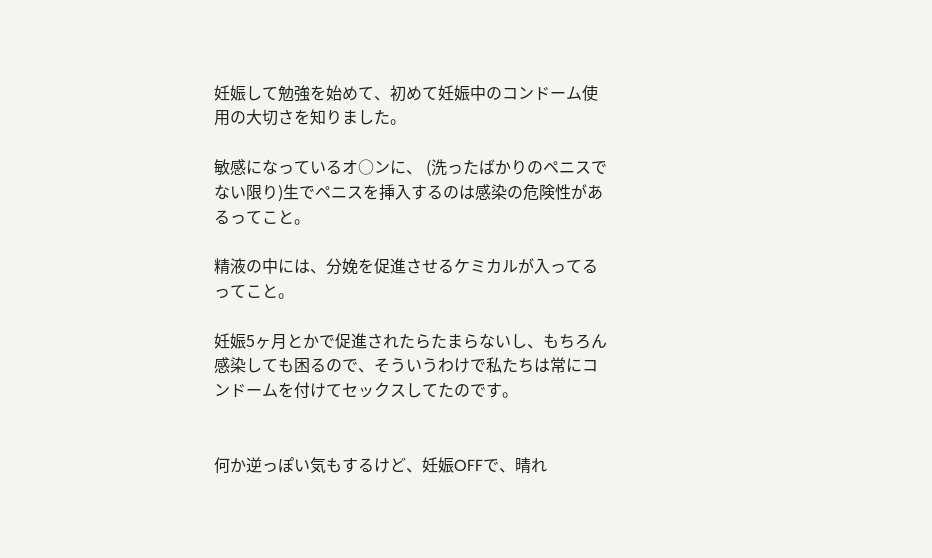妊娠して勉強を始めて、初めて妊娠中のコンドーム使用の大切さを知りました。

敏感になっているオ○ンに、 (洗ったばかりのペニスでない限り)生でペニスを挿入するのは感染の危険性があるってこと。

精液の中には、分娩を促進させるケミカルが入ってるってこと。

妊娠5ヶ月とかで促進されたらたまらないし、もちろん感染しても困るので、そういうわけで私たちは常にコンドームを付けてセックスしてたのです。


何か逆っぽい気もするけど、妊娠OFFで、晴れ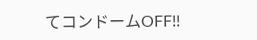てコンドームOFF!!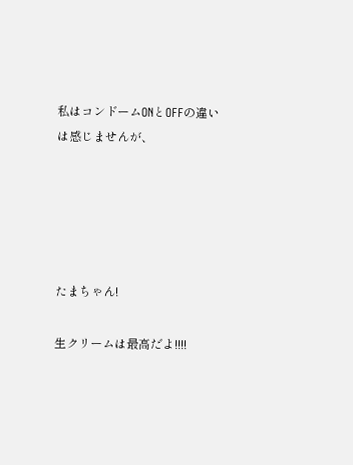私はコンドームONとOFFの違いは感じませんが、





たまちゃん!

生クリームは最高だよ!!!!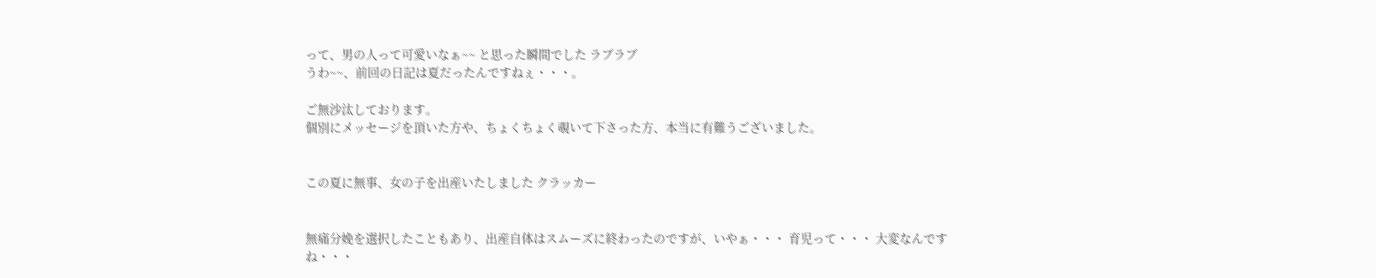って、男の人って可愛いなぁ~~ と思った瞬間でした ラブラブ
うわ~~、前回の日記は夏だったんですねぇ・・・。

ご無沙汰しております。
個別にメッセージを頂いた方や、ちょくちょく覗いて下さった方、本当に有難うございました。


この夏に無事、女の子を出産いたしました クラッカー


無痛分娩を選択したこともあり、出産自体はスムーズに終わったのですが、いやぁ・・・ 育児って・・・ 大変なんですね・・・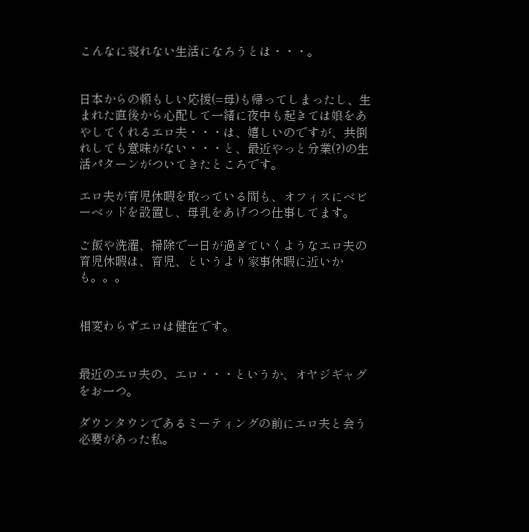こんなに寝れない生活になろうとは・・・。


日本からの頼もしい応援(=母)も帰ってしまったし、生まれた直後から心配して一緒に夜中も起きては娘をあやしてくれるエロ夫・・・は、嬉しいのですが、共倒れしても意味がない・・・と、最近やっと分業(?)の生活パターンがついてきたところです。

エロ夫が育児休暇を取っている間も、オフィスにベビーベッドを設置し、母乳をあげつつ仕事してます。

ご飯や洗濯、掃除で一日が過ぎていくようなエロ夫の育児休暇は、育児、というより家事休暇に近いかも。。。


相変わらずエロは健在です。


最近のエロ夫の、エロ・・・というか、オヤジギャグをお一つ。

ダウンタウンであるミーティングの前にエロ夫と会う必要があった私。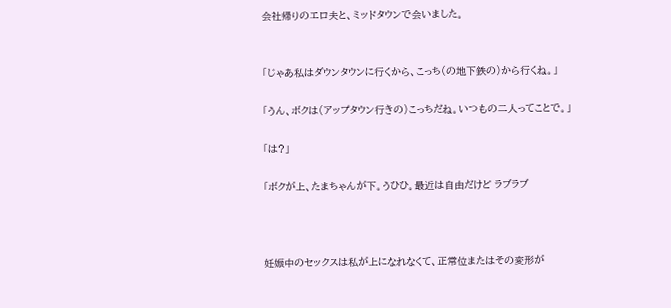会社帰りのエロ夫と、ミッドタウンで会いました。


「じゃあ私はダウンタウンに行くから、こっち(の地下鉄の)から行くね。」

「うん、ボクは(アップタウン行きの)こっちだね。いつもの二人ってことで。」

「は?」

「ボクが上、たまちゃんが下。うひひ。最近は自由だけど ラブラブ



妊娠中のセックスは私が上になれなくて、正常位またはその変形が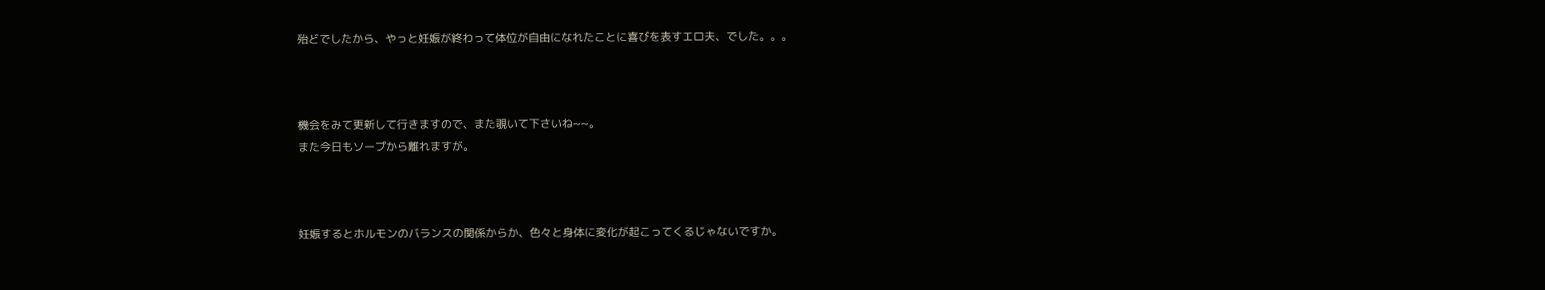殆どでしたから、やっと妊娠が終わって体位が自由になれたことに喜びを表すエロ夫、でした。。。



機会をみて更新して行きますので、また覗いて下さいね~~。
また今日もソープから離れますが。



妊娠するとホルモンのバランスの関係からか、色々と身体に変化が起こってくるじゃないですか。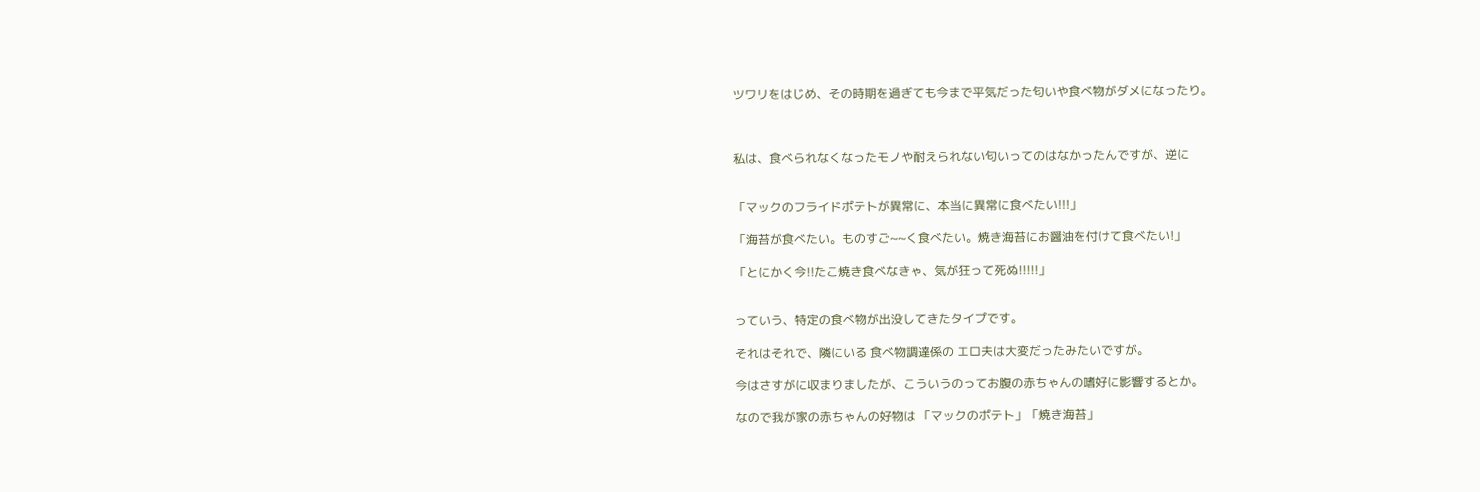ツワリをはじめ、その時期を過ぎても今まで平気だった匂いや食べ物がダメになったり。



私は、食べられなくなったモノや耐えられない匂いってのはなかったんですが、逆に


「マックのフライドポテトが異常に、本当に異常に食べたい!!!」

「海苔が食べたい。ものすご~~く食べたい。焼き海苔にお醤油を付けて食べたい!」

「とにかく今!!たこ焼き食べなきゃ、気が狂って死ぬ!!!!!」


っていう、特定の食べ物が出没してきたタイプです。

それはそれで、隣にいる 食べ物調達係の エロ夫は大変だったみたいですが。

今はさすがに収まりましたが、こういうのってお腹の赤ちゃんの嗜好に影響するとか。

なので我が家の赤ちゃんの好物は 「マックのポテト」「焼き海苔」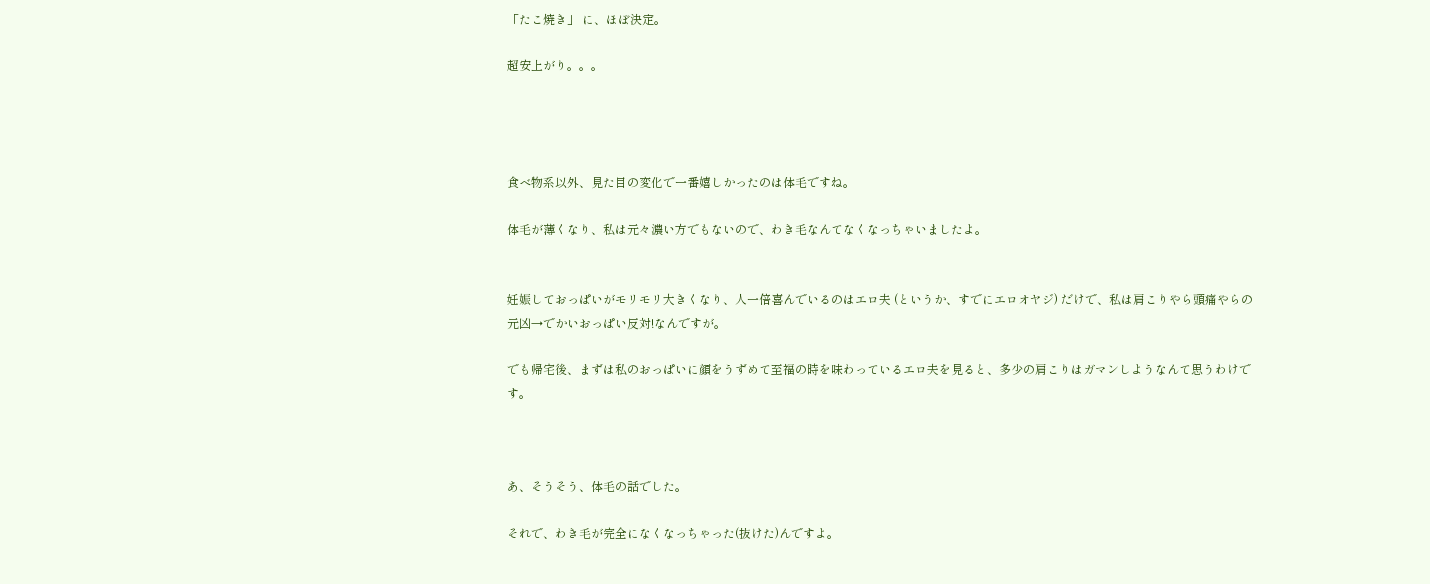「たこ焼き」 に、ほぼ決定。

超安上がり。。。




食べ物系以外、見た目の変化で一番嬉しかったのは体毛ですね。

体毛が薄くなり、私は元々濃い方でもないので、わき毛なんてなくなっちゃいましたよ。


妊娠しておっぱいがモリモリ大きくなり、人一倍喜んでいるのはエロ夫 (というか、すでにエロオヤジ) だけで、私は肩こりやら頭痛やらの元凶→でかいおっぱい反対!なんですが。

でも帰宅後、まずは私のおっぱいに顔をうずめて至福の時を味わっているエロ夫を見ると、多少の肩こりはガマンしようなんて思うわけです。



あ、そうそう、体毛の話でした。

それで、わき毛が完全になくなっちゃった(抜けた)んですよ。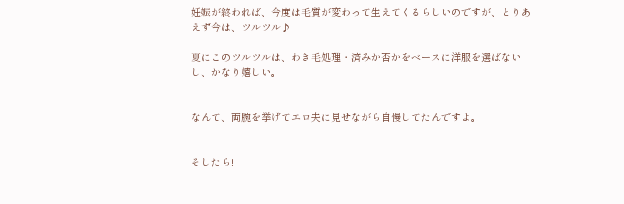妊娠が終われば、今度は毛質が変わって生えてくるらしいのですが、とりあえず今は、ツルツル♪

夏にこのツルツルは、わき毛処理・済みか否かをベースに洋服を選ばないし、かなり嬉しい。


なんて、両腕を挙げてエロ夫に見せながら自慢してたんですよ。


そしたら!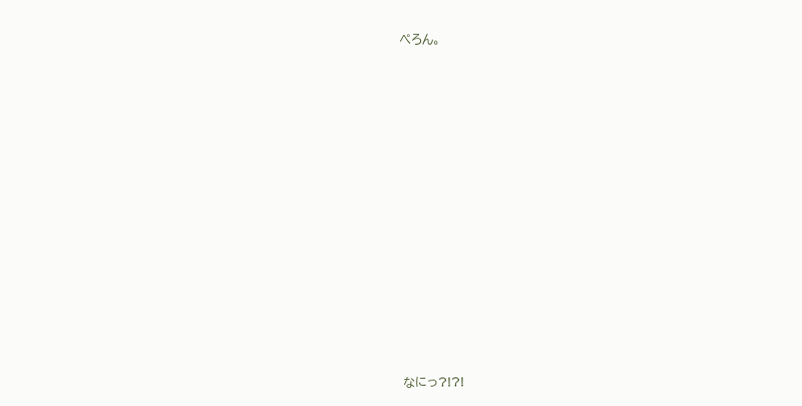ぺろん。





















なにっ?!?!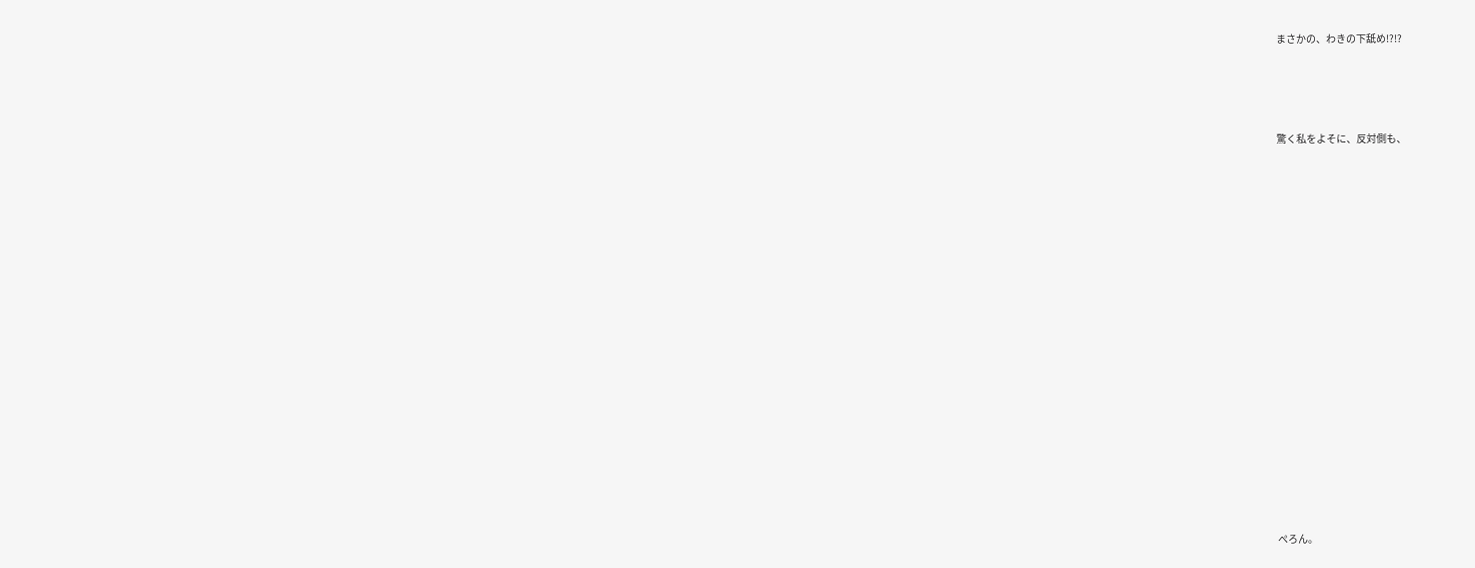まさかの、わきの下舐め!?!?




驚く私をよそに、反対側も、



















ぺろん。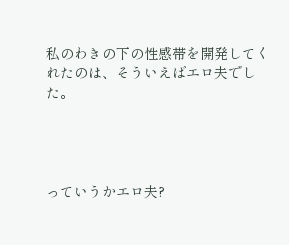私のわきの下の性感帯を開発してくれたのは、そういえばエロ夫でした。




っていうかエロ夫?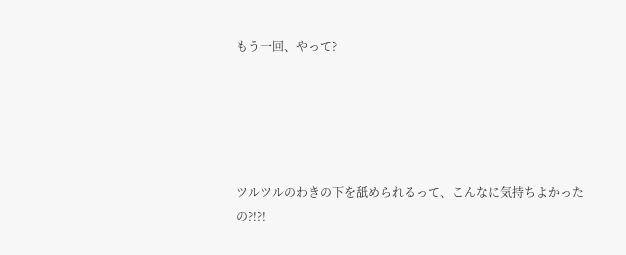もう一回、やって?





ツルツルのわきの下を舐められるって、こんなに気持ちよかったの?!?!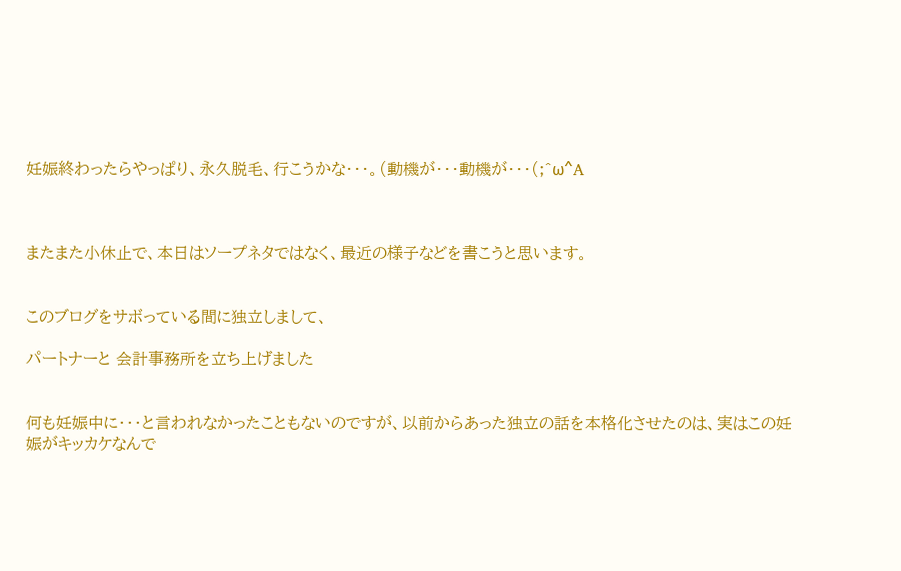妊娠終わったらやっぱり、永久脱毛、行こうかな・・・。(動機が・・・動機が・・・(;^ω^A



またまた小休止で、本日はソープネタではなく、最近の様子などを書こうと思います。


このブログをサボっている間に独立しまして、

パートナーと 会計事務所を立ち上げました


何も妊娠中に・・・と言われなかったこともないのですが、以前からあった独立の話を本格化させたのは、実はこの妊娠がキッカケなんで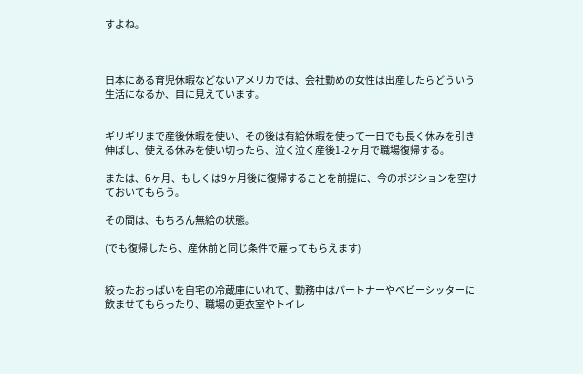すよね。



日本にある育児休暇などないアメリカでは、会社勤めの女性は出産したらどういう生活になるか、目に見えています。


ギリギリまで産後休暇を使い、その後は有給休暇を使って一日でも長く休みを引き伸ばし、使える休みを使い切ったら、泣く泣く産後1-2ヶ月で職場復帰する。

または、6ヶ月、もしくは9ヶ月後に復帰することを前提に、今のポジションを空けておいてもらう。

その間は、もちろん無給の状態。

(でも復帰したら、産休前と同じ条件で雇ってもらえます)


絞ったおっぱいを自宅の冷蔵庫にいれて、勤務中はパートナーやベビーシッターに飲ませてもらったり、職場の更衣室やトイレ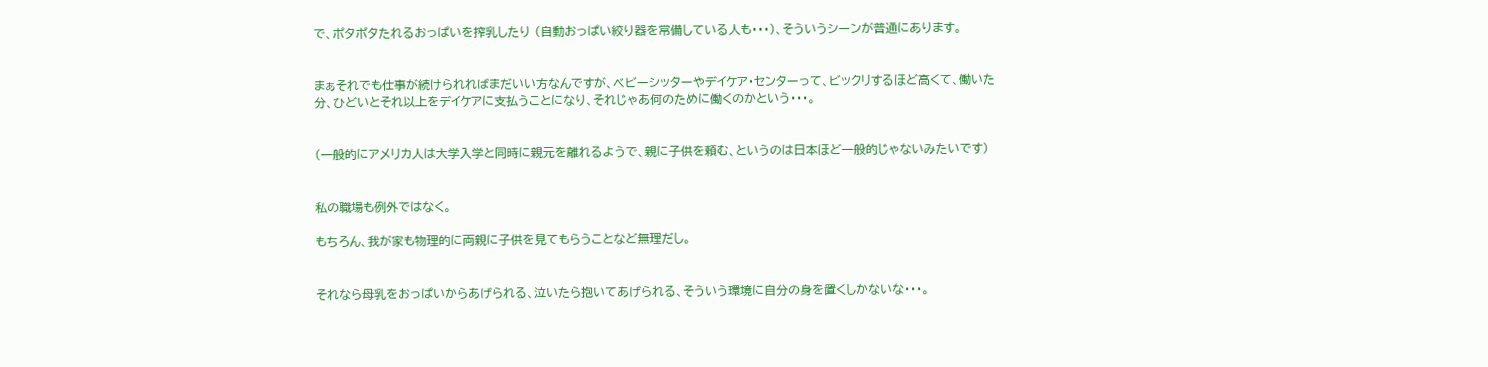で、ポタポタたれるおっぱいを搾乳したり (自動おっぱい絞り器を常備している人も・・・)、そういうシーンが普通にあります。


まぁそれでも仕事が続けられればまだいい方なんですが、ベビーシッターやデイケア・センターって、ビックリするほど高くて、働いた分、ひどいとそれ以上をデイケアに支払うことになり、それじゃあ何のために働くのかという・・・。


(一般的にアメリカ人は大学入学と同時に親元を離れるようで、親に子供を頼む、というのは日本ほど一般的じゃないみたいです)


私の職場も例外ではなく。

もちろん、我が家も物理的に両親に子供を見てもらうことなど無理だし。


それなら母乳をおっぱいからあげられる、泣いたら抱いてあげられる、そういう環境に自分の身を置くしかないな・・・。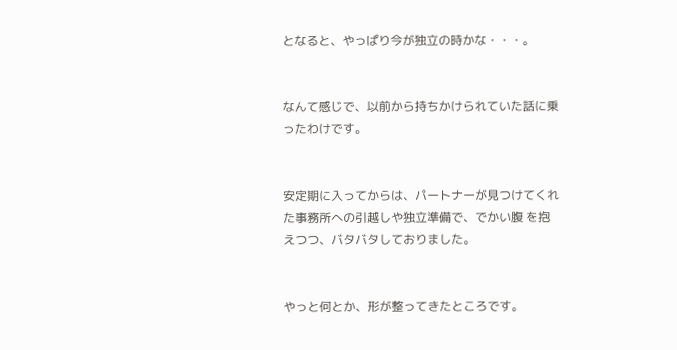となると、やっぱり今が独立の時かな・・・。


なんて感じで、以前から持ちかけられていた話に乗ったわけです。


安定期に入ってからは、パートナーが見つけてくれた事務所への引越しや独立準備で、でかい腹 を抱えつつ、バタバタしておりました。


やっと何とか、形が整ってきたところです。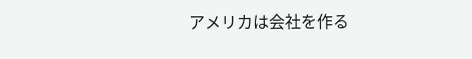アメリカは会社を作る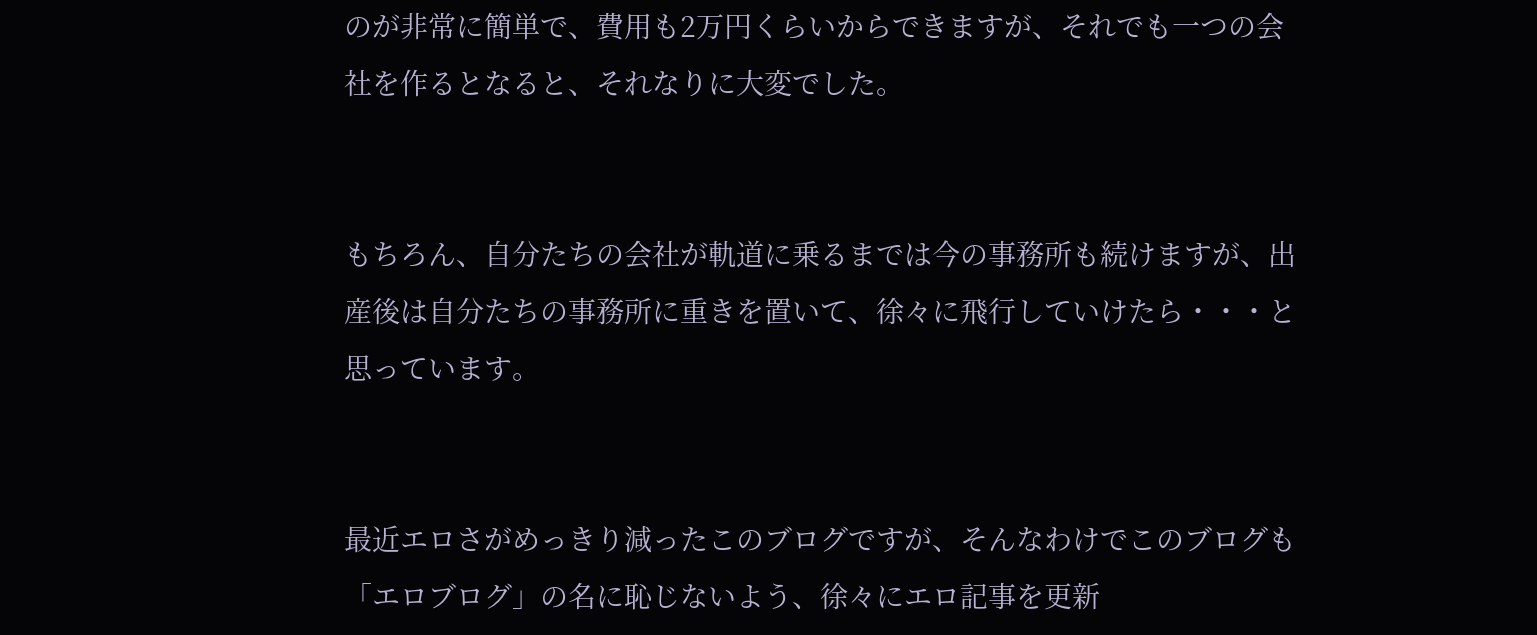のが非常に簡単で、費用も2万円くらいからできますが、それでも一つの会社を作るとなると、それなりに大変でした。


もちろん、自分たちの会社が軌道に乗るまでは今の事務所も続けますが、出産後は自分たちの事務所に重きを置いて、徐々に飛行していけたら・・・と思っています。


最近エロさがめっきり減ったこのブログですが、そんなわけでこのブログも 「エロブログ」の名に恥じないよう、徐々にエロ記事を更新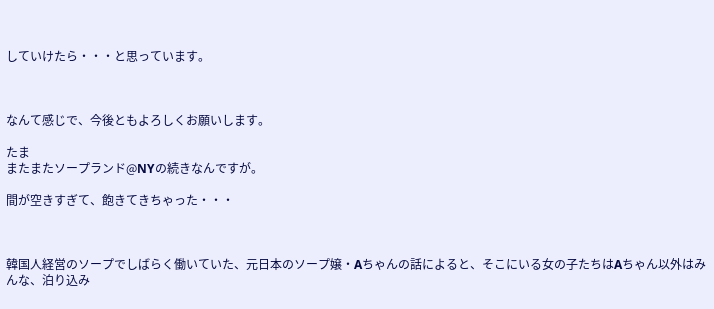していけたら・・・と思っています。



なんて感じで、今後ともよろしくお願いします。

たま
またまたソープランド@NYの続きなんですが。

間が空きすぎて、飽きてきちゃった・・・



韓国人経営のソープでしばらく働いていた、元日本のソープ嬢・Aちゃんの話によると、そこにいる女の子たちはAちゃん以外はみんな、泊り込み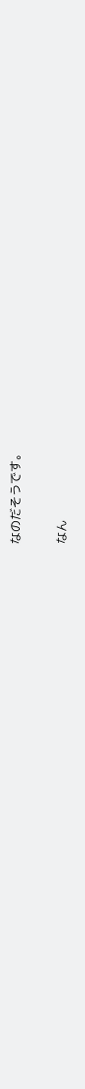なのだそうです。


なん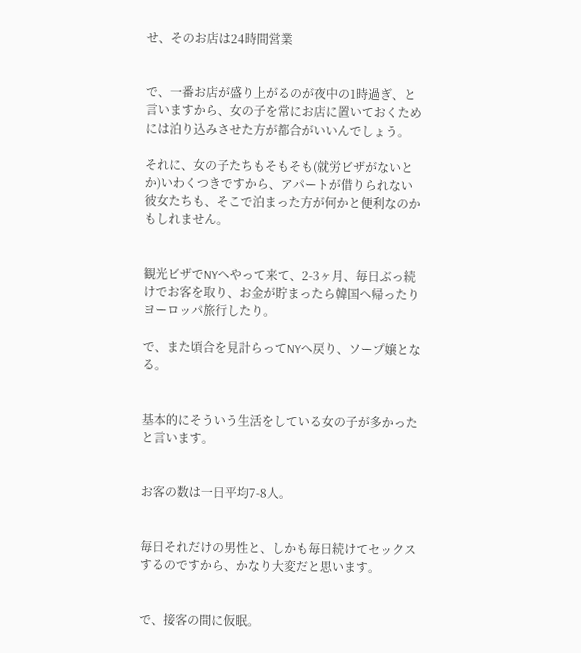せ、そのお店は24時間営業


で、一番お店が盛り上がるのが夜中の1時過ぎ、と言いますから、女の子を常にお店に置いておくためには泊り込みさせた方が都合がいいんでしょう。

それに、女の子たちもそもそも(就労ビザがないとか)いわくつきですから、アパートが借りられない彼女たちも、そこで泊まった方が何かと便利なのかもしれません。


観光ビザでNYへやって来て、2-3ヶ月、毎日ぶっ続けでお客を取り、お金が貯まったら韓国へ帰ったりヨーロッパ旅行したり。

で、また頃合を見計らってNYへ戻り、ソープ嬢となる。


基本的にそういう生活をしている女の子が多かったと言います。


お客の数は一日平均7-8人。


毎日それだけの男性と、しかも毎日続けてセックスするのですから、かなり大変だと思います。


で、接客の間に仮眠。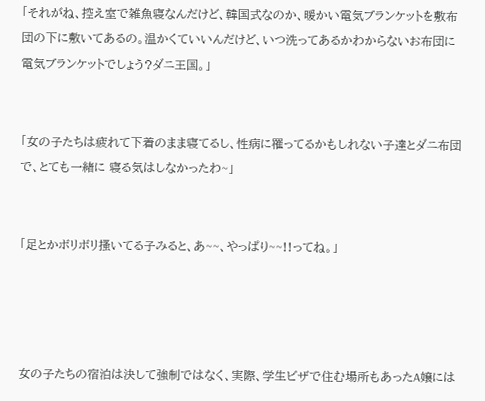「それがね、控え室で雑魚寝なんだけど、韓国式なのか、暖かい電気ブランケットを敷布団の下に敷いてあるの。温かくていいんだけど、いつ洗ってあるかわからないお布団に電気ブランケットでしょう?ダニ王国。」


「女の子たちは疲れて下着のまま寝てるし、性病に罹ってるかもしれない子達とダニ布団で、とても一緒に 寝る気はしなかったわ~」


「足とかボリボリ搔いてる子みると、あ~~、やっぱり~~!!ってね。」




女の子たちの宿泊は決して強制ではなく、実際、学生ビザで住む場所もあったA嬢には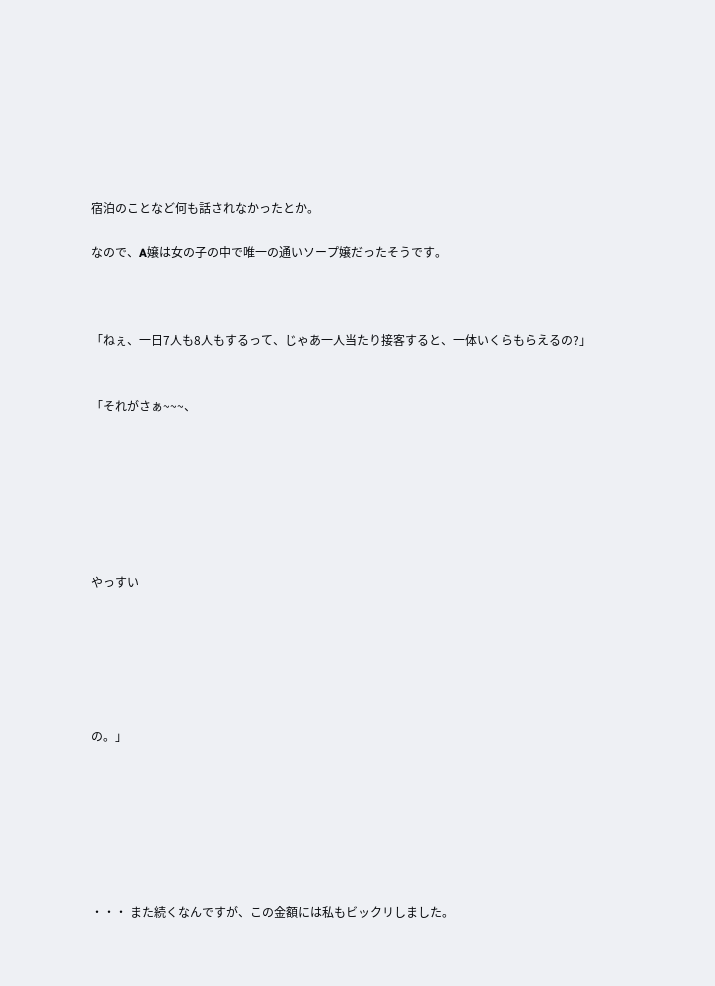宿泊のことなど何も話されなかったとか。

なので、A嬢は女の子の中で唯一の通いソープ嬢だったそうです。



「ねぇ、一日7人も8人もするって、じゃあ一人当たり接客すると、一体いくらもらえるの?」


「それがさぁ~~~、







やっすい






の。」







・・・ また続くなんですが、この金額には私もビックリしました。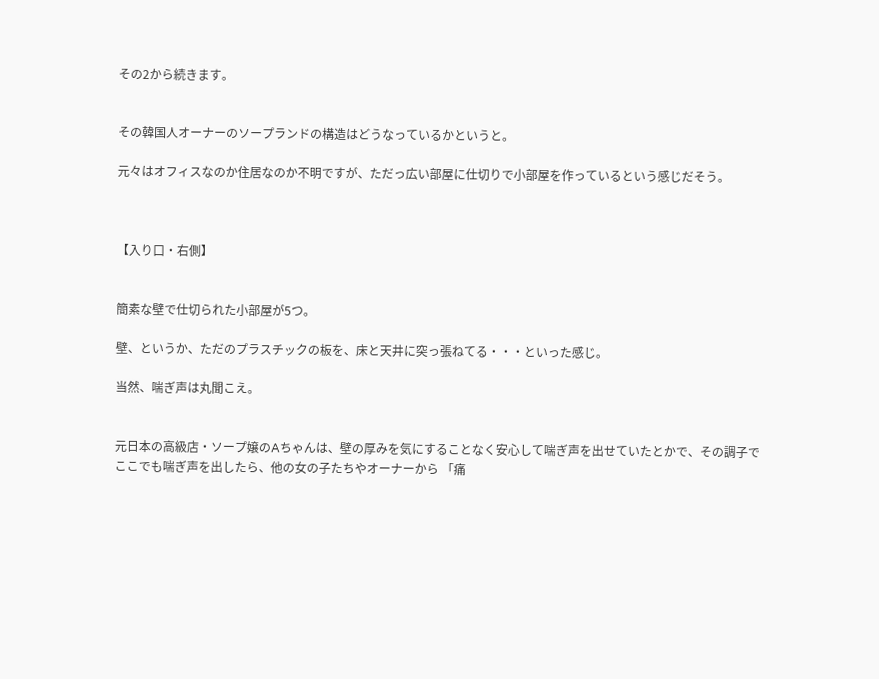その2から続きます。


その韓国人オーナーのソープランドの構造はどうなっているかというと。

元々はオフィスなのか住居なのか不明ですが、ただっ広い部屋に仕切りで小部屋を作っているという感じだそう。



【入り口・右側】


簡素な壁で仕切られた小部屋が5つ。

壁、というか、ただのプラスチックの板を、床と天井に突っ張ねてる・・・といった感じ。

当然、喘ぎ声は丸聞こえ。


元日本の高級店・ソープ嬢のAちゃんは、壁の厚みを気にすることなく安心して喘ぎ声を出せていたとかで、その調子でここでも喘ぎ声を出したら、他の女の子たちやオーナーから 「痛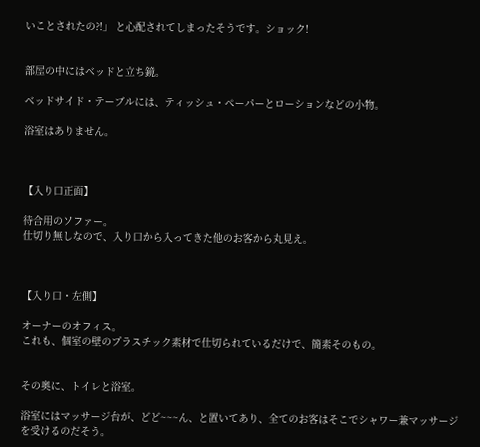いことされたの?!」 と心配されてしまったそうです。ショック!


部屋の中にはベッドと立ち鏡。

ベッドサイド・テーブルには、ティッシュ・ペーパーとローションなどの小物。

浴室はありません。



【入り口正面】

待合用のソファー。
仕切り無しなので、入り口から入ってきた他のお客から丸見え。



【入り口・左側】

オーナーのオフィス。
これも、個室の壁のプラスチック素材で仕切られているだけで、簡素そのもの。


その奥に、トイレと浴室。

浴室にはマッサージ台が、どど~~~ん、と置いてあり、全てのお客はそこでシャワー兼マッサージを受けるのだそう。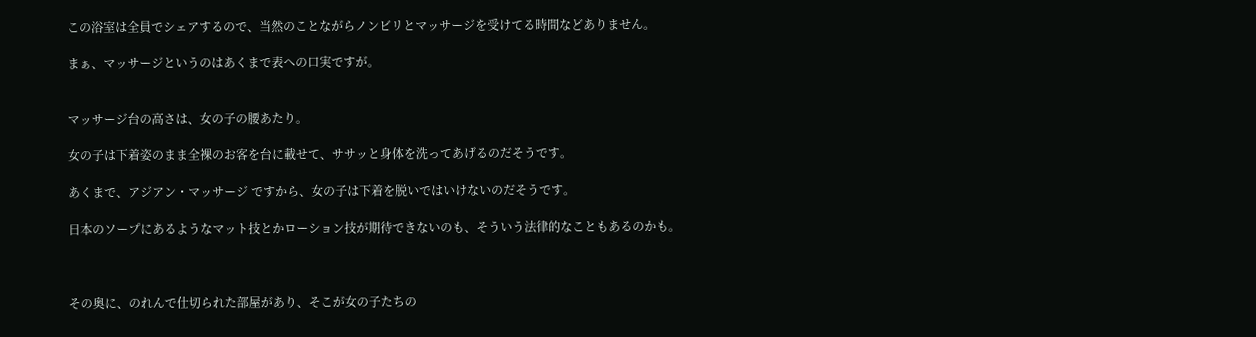この浴室は全員でシェアするので、当然のことながらノンビリとマッサージを受けてる時間などありません。

まぁ、マッサージというのはあくまで表への口実ですが。


マッサージ台の高さは、女の子の腰あたり。

女の子は下着姿のまま全裸のお客を台に載せて、ササッと身体を洗ってあげるのだそうです。

あくまで、アジアン・マッサージ ですから、女の子は下着を脱いではいけないのだそうです。

日本のソープにあるようなマット技とかローション技が期待できないのも、そういう法律的なこともあるのかも。



その奥に、のれんで仕切られた部屋があり、そこが女の子たちの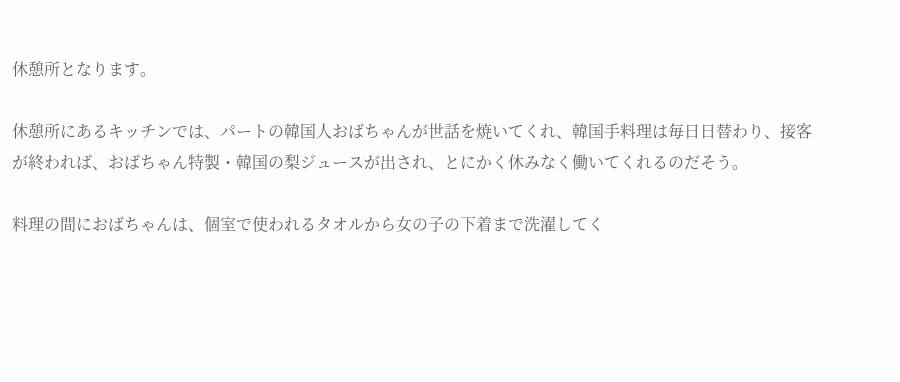休憩所となります。

休憩所にあるキッチンでは、パートの韓国人おばちゃんが世話を焼いてくれ、韓国手料理は毎日日替わり、接客が終われば、おばちゃん特製・韓国の梨ジュースが出され、とにかく休みなく働いてくれるのだそう。

料理の間におばちゃんは、個室で使われるタオルから女の子の下着まで洗濯してく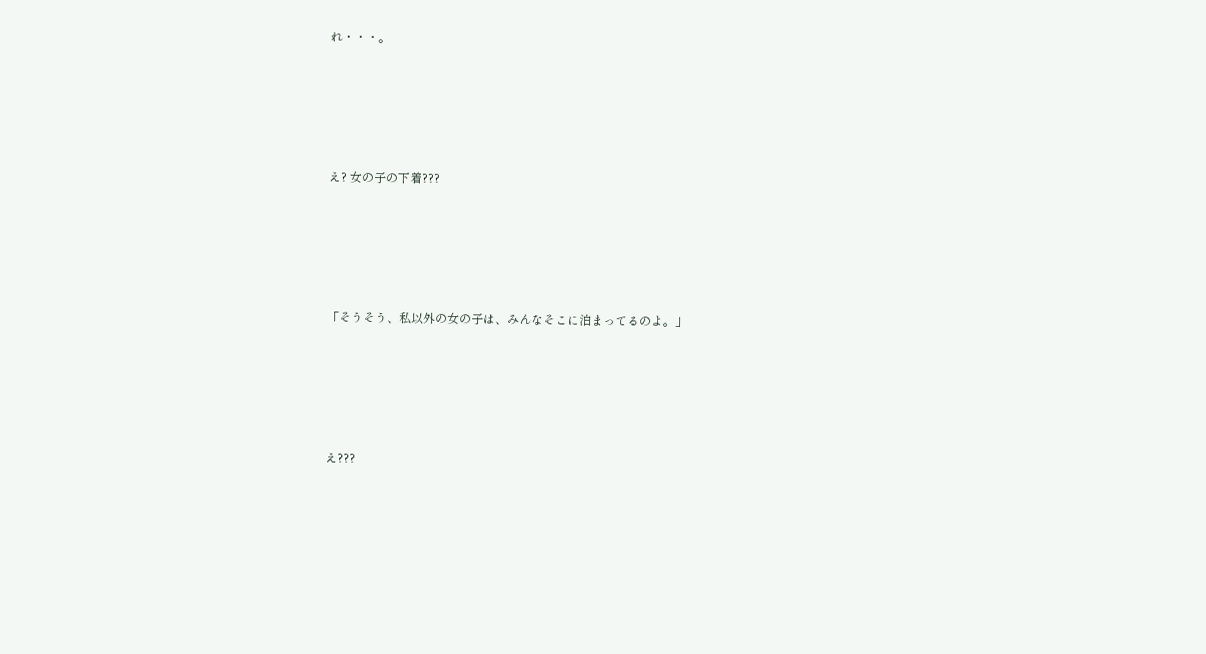れ・・・。





え? 女の子の下着???





「そうそう、私以外の女の子は、みんなそこに泊まってるのよ。」





え???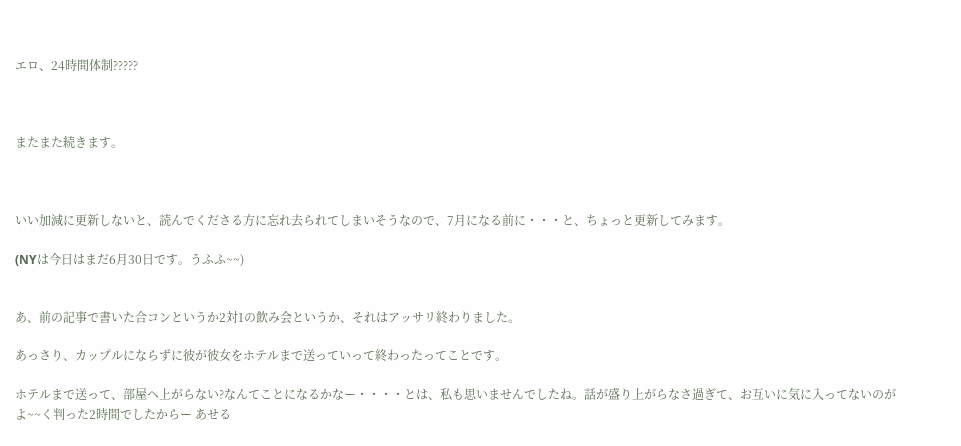エロ、24時間体制?????



またまた続きます。



いい加減に更新しないと、読んでくださる方に忘れ去られてしまいそうなので、7月になる前に・・・と、ちょっと更新してみます。

(NYは今日はまだ6月30日です。うふふ~~)


あ、前の記事で書いた合コンというか2対1の飲み会というか、それはアッサリ終わりました。

あっさり、カップルにならずに彼が彼女をホテルまで送っていって終わったってことです。

ホテルまで送って、部屋へ上がらない?なんてことになるかなー・・・・とは、私も思いませんでしたね。話が盛り上がらなさ過ぎて、お互いに気に入ってないのがよ~~く判った2時間でしたからー あせる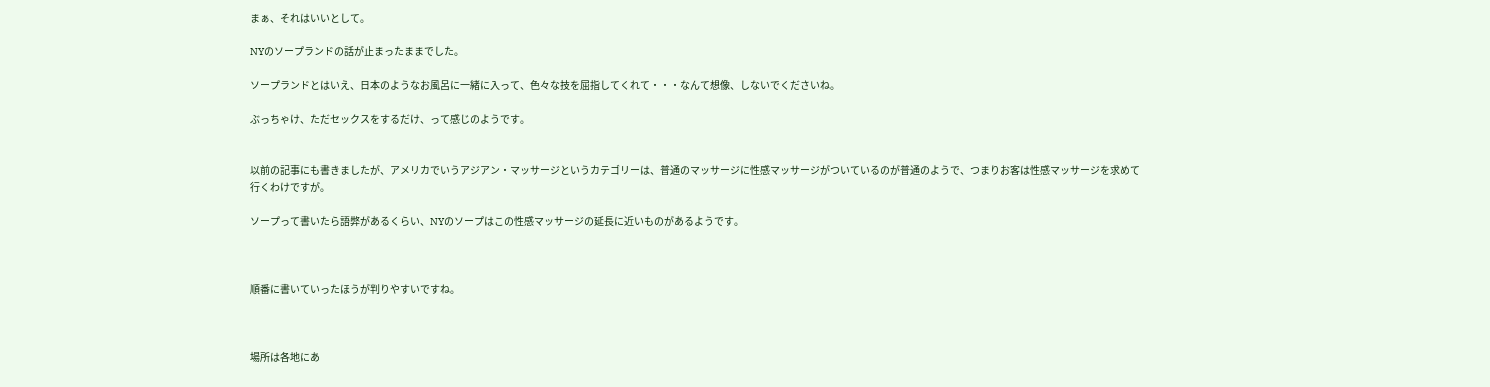まぁ、それはいいとして。

NYのソープランドの話が止まったままでした。

ソープランドとはいえ、日本のようなお風呂に一緒に入って、色々な技を屈指してくれて・・・なんて想像、しないでくださいね。

ぶっちゃけ、ただセックスをするだけ、って感じのようです。


以前の記事にも書きましたが、アメリカでいうアジアン・マッサージというカテゴリーは、普通のマッサージに性感マッサージがついているのが普通のようで、つまりお客は性感マッサージを求めて行くわけですが。

ソープって書いたら語弊があるくらい、NYのソープはこの性感マッサージの延長に近いものがあるようです。



順番に書いていったほうが判りやすいですね。



場所は各地にあ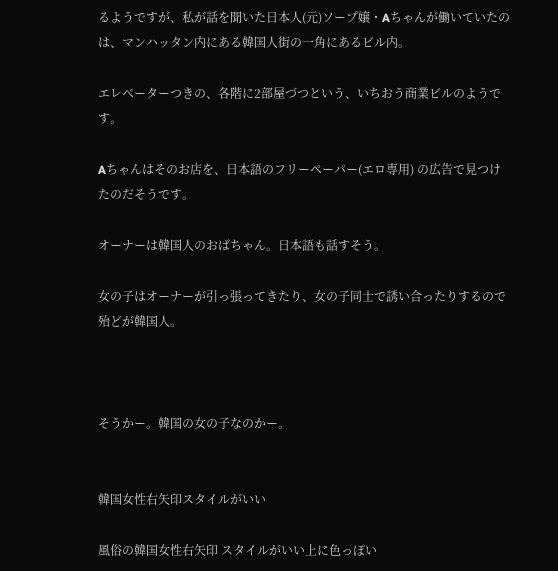るようですが、私が話を聞いた日本人(元)ソープ嬢・Aちゃんが働いていたのは、マンハッタン内にある韓国人街の一角にあるビル内。

エレベーターつきの、各階に2部屋づつという、いちおう商業ビルのようです。

Aちゃんはそのお店を、日本語のフリーペーパー(エロ専用) の広告で見つけたのだそうです。

オーナーは韓国人のおばちゃん。日本語も話すそう。

女の子はオーナーが引っ張ってきたり、女の子同士で誘い合ったりするので殆どが韓国人。



そうかー。韓国の女の子なのかー。


韓国女性右矢印スタイルがいい

風俗の韓国女性右矢印 スタイルがいい上に色っぽい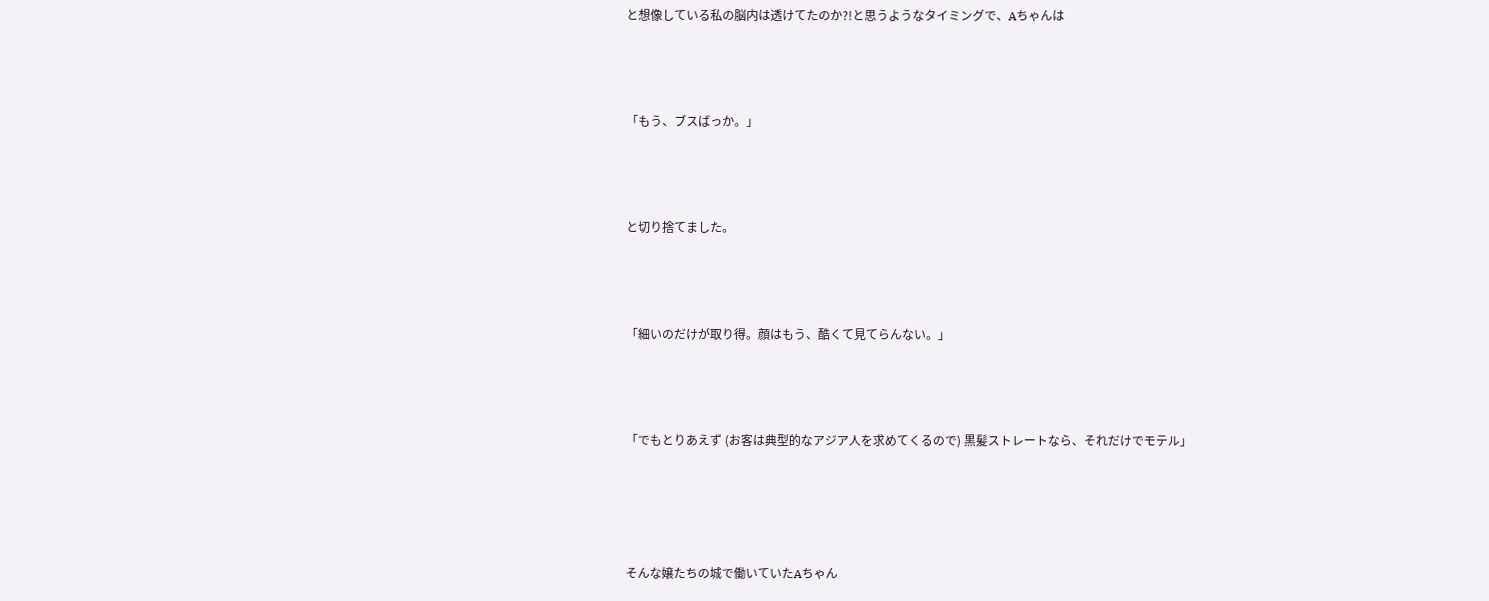と想像している私の脳内は透けてたのか?!と思うようなタイミングで、Aちゃんは



「もう、ブスばっか。」



と切り捨てました。



「細いのだけが取り得。顔はもう、酷くて見てらんない。」



「でもとりあえず (お客は典型的なアジア人を求めてくるので) 黒髪ストレートなら、それだけでモテル」




そんな嬢たちの城で働いていたAちゃん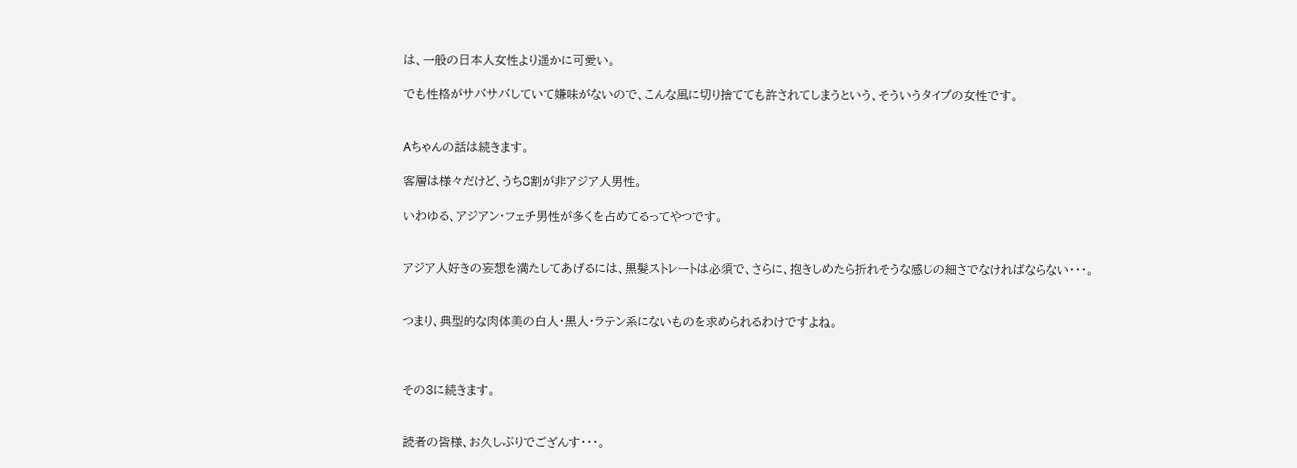は、一般の日本人女性より遥かに可愛い。

でも性格がサバサバしていて嫌味がないので、こんな風に切り捨てても許されてしまうという、そういうタイプの女性です。


Aちゃんの話は続きます。

客層は様々だけど、うち8割が非アジア人男性。

いわゆる、アジアン・フェチ男性が多くを占めてるってやつです。


アジア人好きの妄想を満たしてあげるには、黒髪ストレートは必須で、さらに、抱きしめたら折れそうな感じの細さでなければならない・・・。


つまり、典型的な肉体美の白人・黒人・ラテン系にないものを求められるわけですよね。



その3に続きます。


読者の皆様、お久しぶりでござんす・・・。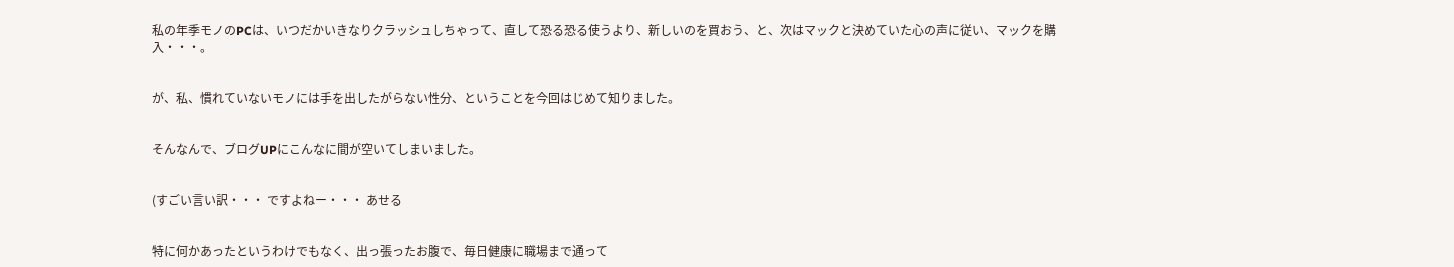私の年季モノのPCは、いつだかいきなりクラッシュしちゃって、直して恐る恐る使うより、新しいのを買おう、と、次はマックと決めていた心の声に従い、マックを購入・・・。


が、私、慣れていないモノには手を出したがらない性分、ということを今回はじめて知りました。


そんなんで、ブログUPにこんなに間が空いてしまいました。


(すごい言い訳・・・ ですよねー・・・ あせる


特に何かあったというわけでもなく、出っ張ったお腹で、毎日健康に職場まで通って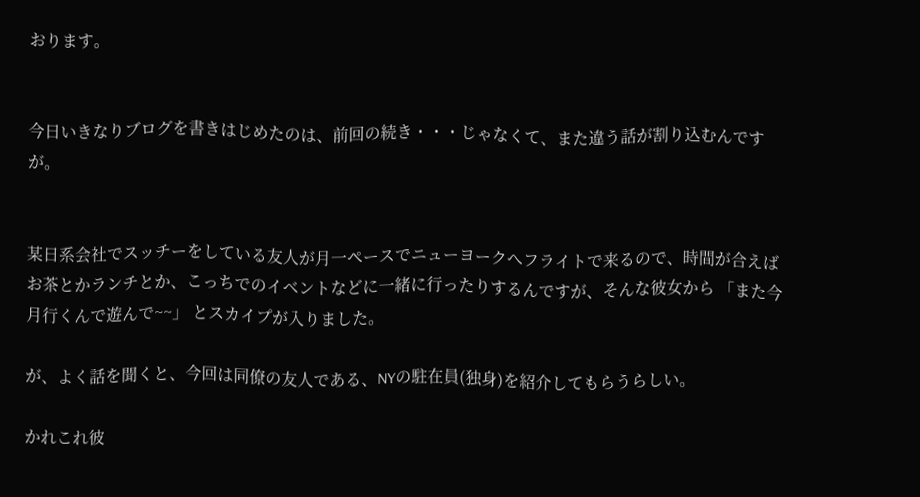おります。


今日いきなりブログを書きはじめたのは、前回の続き・・・じゃなくて、また違う話が割り込むんですが。


某日系会社でスッチーをしている友人が月一ペースでニューヨークへフライトで来るので、時間が合えばお茶とかランチとか、こっちでのイベントなどに一緒に行ったりするんですが、そんな彼女から 「また今月行くんで遊んで~~」 とスカイプが入りました。

が、よく話を聞くと、今回は同僚の友人である、NYの駐在員(独身)を紹介してもらうらしい。

かれこれ彼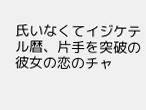氏いなくてイジケテル暦、片手を突破の彼女の恋のチャ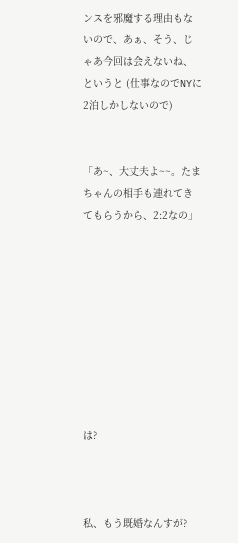ンスを邪魔する理由もないので、あぁ、そう、じゃあ今回は会えないね、というと (仕事なのでNYに2泊しかしないので)


「あ~、大丈夫よ~~。たまちゃんの相手も連れてきてもらうから、2:2なの」









は?



私、もう既婚なんすが?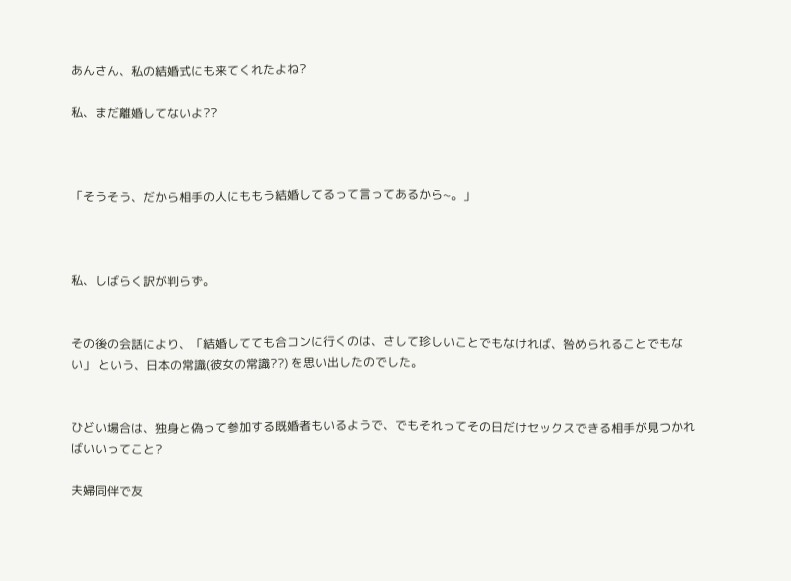あんさん、私の結婚式にも来てくれたよね?

私、まだ離婚してないよ??



「そうそう、だから相手の人にももう結婚してるって言ってあるから~。」



私、しばらく訳が判らず。


その後の会話により、「結婚してても合コンに行くのは、さして珍しいことでもなければ、咎められることでもない」 という、日本の常識(彼女の常識??) を思い出したのでした。


ひどい場合は、独身と偽って参加する既婚者もいるようで、でもそれってその日だけセックスできる相手が見つかればいいってこと?

夫婦同伴で友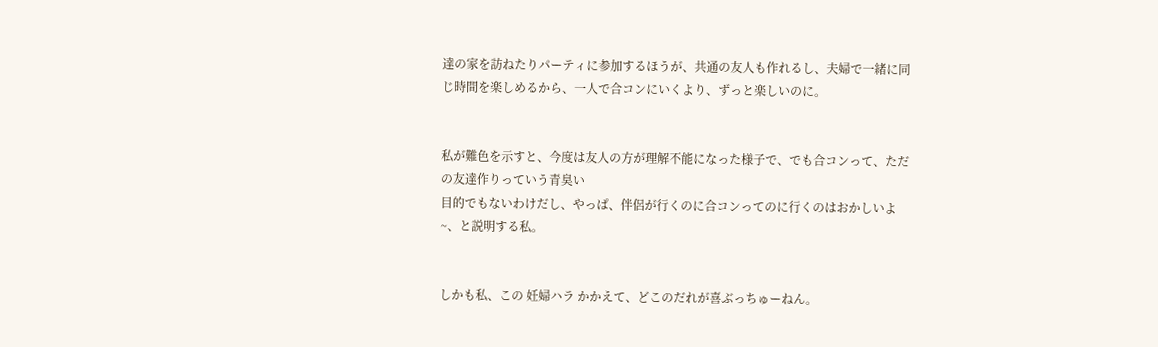達の家を訪ねたりパーティに参加するほうが、共通の友人も作れるし、夫婦で一緒に同じ時間を楽しめるから、一人で合コンにいくより、ずっと楽しいのに。


私が難色を示すと、今度は友人の方が理解不能になった様子で、でも合コンって、ただの友達作りっていう青臭い
目的でもないわけだし、やっぱ、伴侶が行くのに合コンってのに行くのはおかしいよ~、と説明する私。


しかも私、この 妊婦ハラ かかえて、どこのだれが喜ぶっちゅーねん。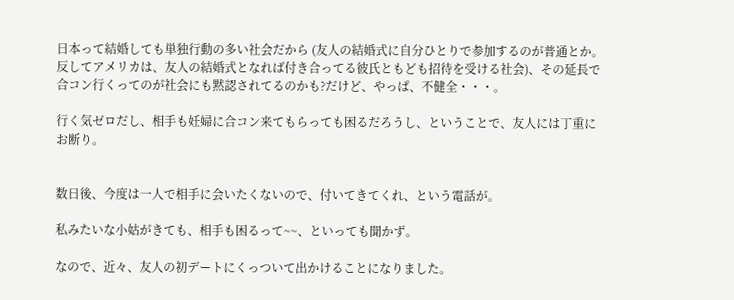日本って結婚しても単独行動の多い社会だから (友人の結婚式に自分ひとりで参加するのが普通とか。反してアメリカは、友人の結婚式となれば付き合ってる彼氏ともども招待を受ける社会)、その延長で合コン行くってのが社会にも黙認されてるのかも?だけど、やっぱ、不健全・・・。

行く気ゼロだし、相手も妊婦に合コン来てもらっても困るだろうし、ということで、友人には丁重にお断り。


数日後、今度は一人で相手に会いたくないので、付いてきてくれ、という電話が。

私みたいな小姑がきても、相手も困るって~~、といっても聞かず。

なので、近々、友人の初デートにくっついて出かけることになりました。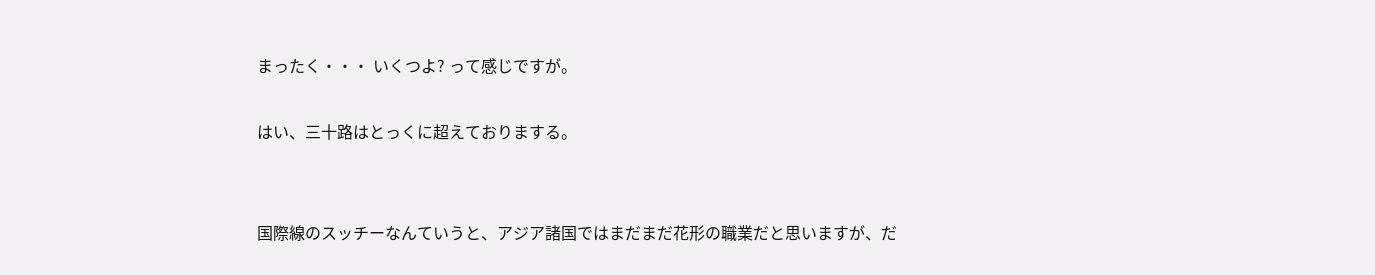まったく・・・ いくつよ? って感じですが。

はい、三十路はとっくに超えておりまする。


国際線のスッチーなんていうと、アジア諸国ではまだまだ花形の職業だと思いますが、だ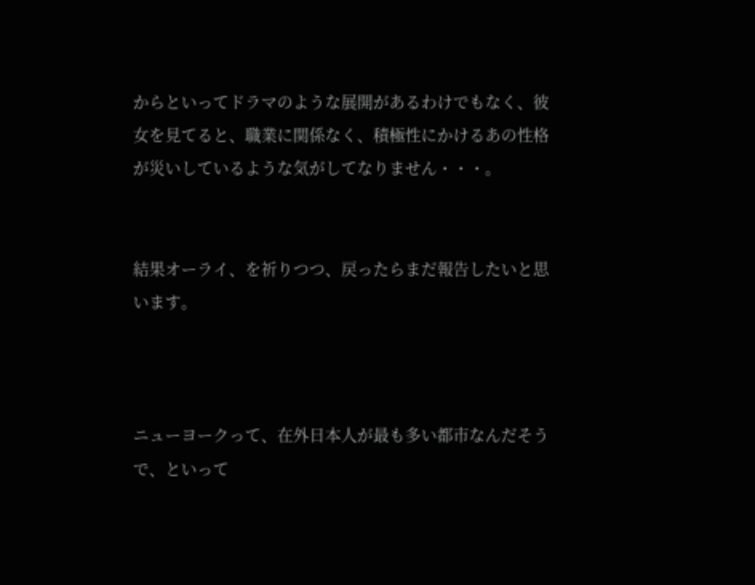からといってドラマのような展開があるわけでもなく、彼女を見てると、職業に関係なく、積極性にかけるあの性格が災いしているような気がしてなりません・・・。


結果オーライ、を祈りつつ、戻ったらまだ報告したいと思います。



ニューヨークって、在外日本人が最も多い都市なんだそうで、といって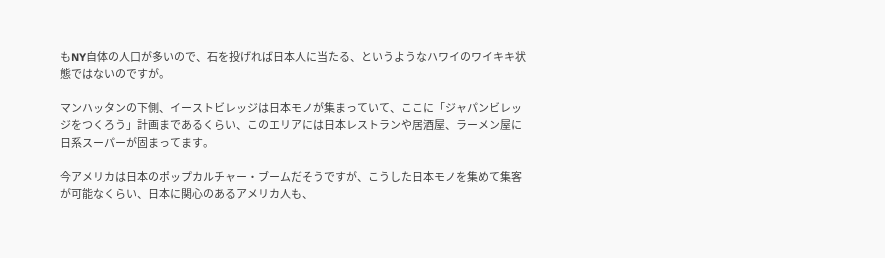もNY自体の人口が多いので、石を投げれば日本人に当たる、というようなハワイのワイキキ状態ではないのですが。

マンハッタンの下側、イーストビレッジは日本モノが集まっていて、ここに「ジャパンビレッジをつくろう」計画まであるくらい、このエリアには日本レストランや居酒屋、ラーメン屋に日系スーパーが固まってます。

今アメリカは日本のポップカルチャー・ブームだそうですが、こうした日本モノを集めて集客が可能なくらい、日本に関心のあるアメリカ人も、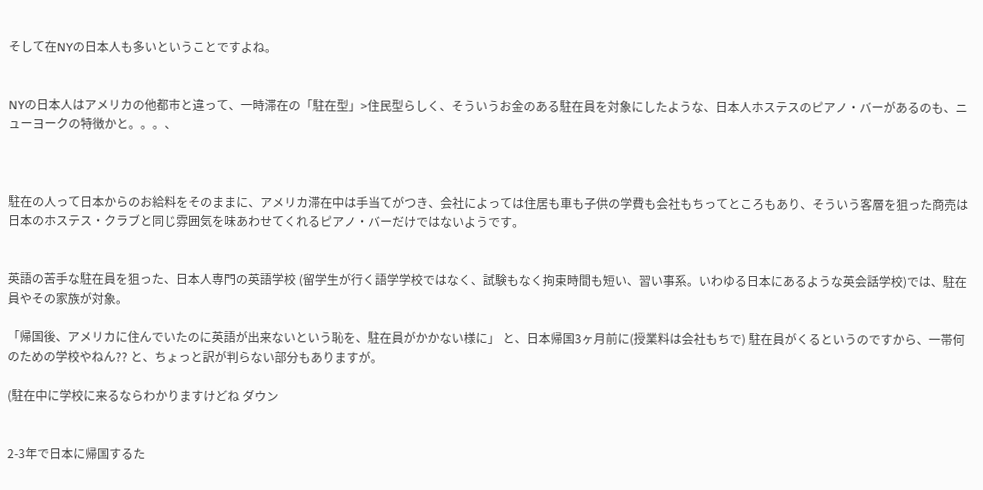そして在NYの日本人も多いということですよね。


NYの日本人はアメリカの他都市と違って、一時滞在の「駐在型」>住民型らしく、そういうお金のある駐在員を対象にしたような、日本人ホステスのピアノ・バーがあるのも、ニューヨークの特徴かと。。。、



駐在の人って日本からのお給料をそのままに、アメリカ滞在中は手当てがつき、会社によっては住居も車も子供の学費も会社もちってところもあり、そういう客層を狙った商売は日本のホステス・クラブと同じ雰囲気を味あわせてくれるピアノ・バーだけではないようです。


英語の苦手な駐在員を狙った、日本人専門の英語学校 (留学生が行く語学学校ではなく、試験もなく拘束時間も短い、習い事系。いわゆる日本にあるような英会話学校)では、駐在員やその家族が対象。

「帰国後、アメリカに住んでいたのに英語が出来ないという恥を、駐在員がかかない様に」 と、日本帰国3ヶ月前に(授業料は会社もちで) 駐在員がくるというのですから、一帯何のための学校やねん?? と、ちょっと訳が判らない部分もありますが。

(駐在中に学校に来るならわかりますけどね ダウン


2-3年で日本に帰国するた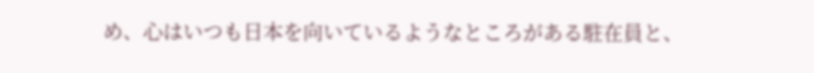め、心はいつも日本を向いているようなところがある駐在員と、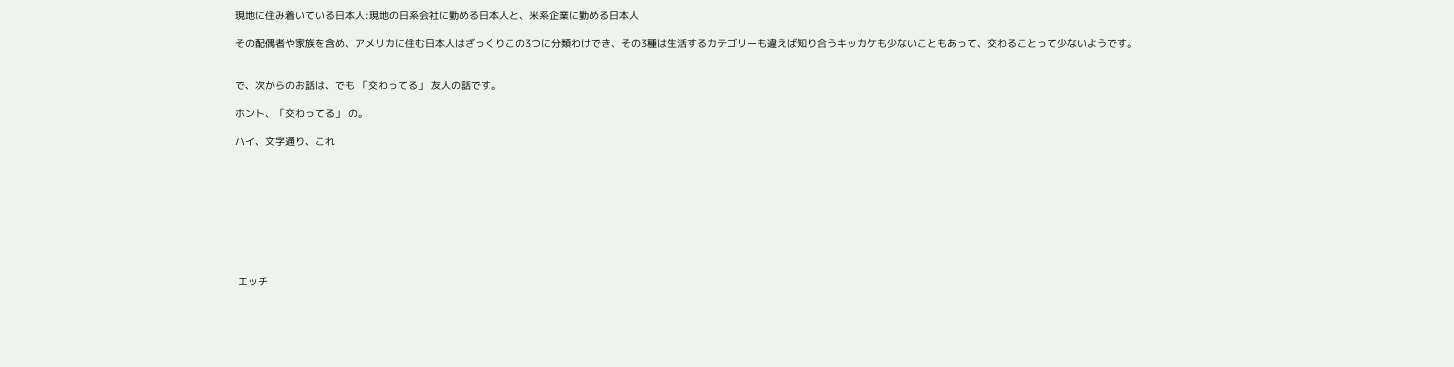現地に住み着いている日本人:現地の日系会社に勤める日本人と、米系企業に勤める日本人

その配偶者や家族を含め、アメリカに住む日本人はざっくりこの3つに分類わけでき、その3種は生活するカテゴリーも違えば知り合うキッカケも少ないこともあって、交わることって少ないようです。


で、次からのお話は、でも 「交わってる」 友人の話です。

ホント、「交わってる」 の。

ハイ、文字通り、これ









 エッチ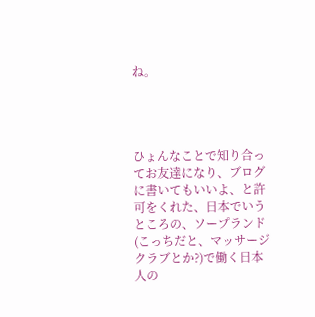ね。




ひょんなことで知り合ってお友達になり、ブログに書いてもいいよ、と許可をくれた、日本でいうところの、ソープランド (こっちだと、マッサージクラブとか?)で働く日本人の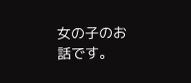女の子のお話です。